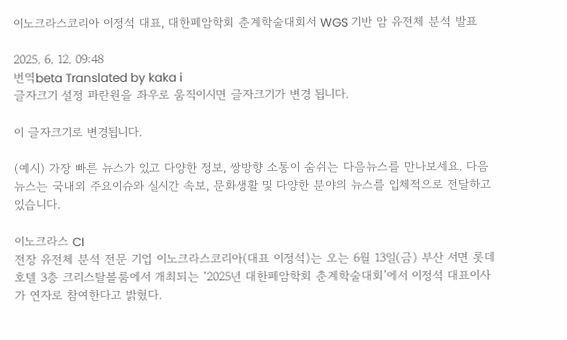이노크라스코리아 이정석 대표, 대한폐암학회 춘계학술대회서 WGS 기반 암 유전체 분석 발표

2025. 6. 12. 09:48
번역beta Translated by kaka i
글자크기 설정 파란원을 좌우로 움직이시면 글자크기가 변경 됩니다.

이 글자크기로 변경됩니다.

(예시) 가장 빠른 뉴스가 있고 다양한 정보, 쌍방향 소통이 숨쉬는 다음뉴스를 만나보세요. 다음뉴스는 국내외 주요이슈와 실시간 속보, 문화생활 및 다양한 분야의 뉴스를 입체적으로 전달하고 있습니다.

이노크라스 CI
전장 유전체 분석 전문 기업 이노크라스코리아(대표 이정석)는 오는 6월 13일(금) 부산 서면 롯데호텔 3층 크리스탈볼룸에서 개최되는 ‘2025년 대한폐암학회 춘계학술대회’에서 이정석 대표이사가 연자로 참여한다고 밝혔다.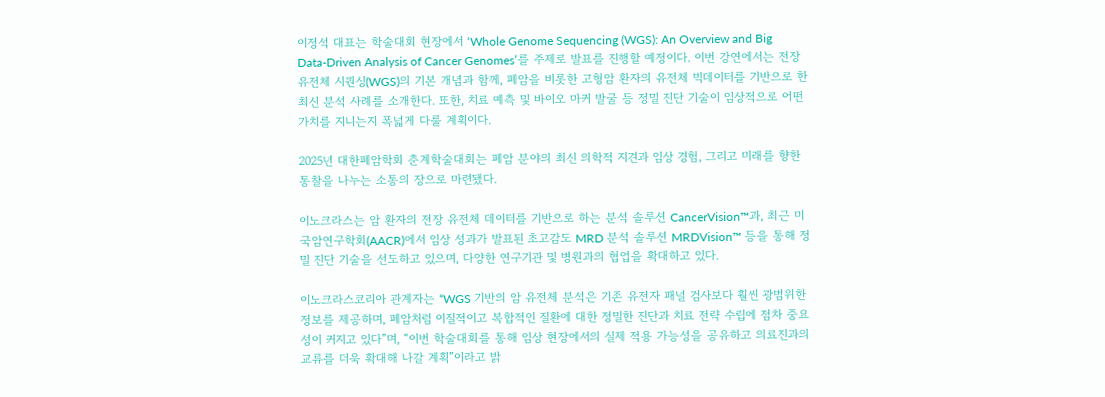이정석 대표는 학술대회 현장에서 ‘Whole Genome Sequencing (WGS): An Overview and Big Data-Driven Analysis of Cancer Genomes’를 주제로 발표를 진행할 예정이다. 이번 강연에서는 전장 유전체 시퀀싱(WGS)의 기본 개념과 함께, 폐암을 비롯한 고형암 환자의 유전체 빅데이터를 기반으로 한 최신 분석 사례를 소개한다. 또한, 치료 예측 및 바이오 마커 발굴 등 정밀 진단 기술이 임상적으로 어떤 가치를 지니는지 폭넓게 다룰 계획이다.

2025년 대한폐암학회 춘계학술대회는 폐암 분야의 최신 의학적 지견과 임상 경험, 그리고 미래를 향한 통찰을 나누는 소통의 장으로 마련됐다.

이노크라스는 암 환자의 전장 유전체 데이터를 기반으로 하는 분석 솔루션 CancerVision™과, 최근 미국암연구학회(AACR)에서 임상 성과가 발표된 초고감도 MRD 분석 솔루션 MRDVision™ 등을 통해 정밀 진단 기술을 선도하고 있으며, 다양한 연구기관 및 병원과의 협업을 확대하고 있다.

이노크라스코리아 관계자는 “WGS 기반의 암 유전체 분석은 기존 유전자 패널 검사보다 훨씬 광범위한 정보를 제공하며, 폐암처럼 이질적이고 복합적인 질환에 대한 정밀한 진단과 치료 전략 수립에 점차 중요성이 커지고 있다”며, “이번 학술대회를 통해 임상 현장에서의 실제 적용 가능성을 공유하고 의료진과의 교류를 더욱 확대해 나갈 계획”이라고 밝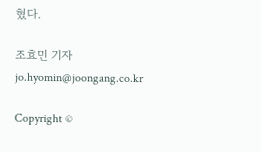혔다.

조효민 기자 jo.hyomin@joongang.co.kr

Copyright ©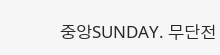중앙SUNDAY. 무단전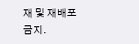재 및 재배포 금지.